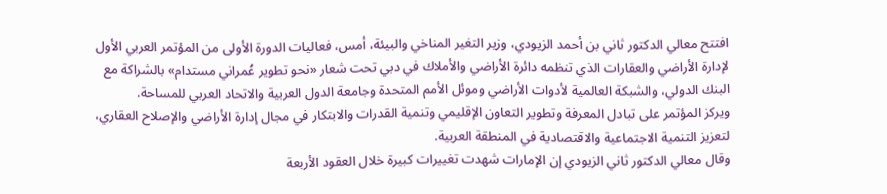افتتح معالي الدكتور ثاني بن أحمد الزيودي، وزير التغير المناخي والبيئة، أمس، فعاليات الدورة الأولى من المؤتمر العربي الأول لإدارة الأراضي والعقارات الذي تنظمه دائرة الأراضي والأملاك في دبي تحت شعار «نحو تطوير عُمراني مستدام» بالشراكة مع البنك الدولي، والشبكة العالمية لأدوات الأراضي وموئل الأمم المتحدة وجامعة الدول العربية والاتحاد العربي للمساحة.
ويركز المؤتمر على تبادل المعرفة وتطوير التعاون الإقليمي وتنمية القدرات والابتكار في مجال إدارة الأراضي والإصلاح العقاري، لتعزيز التنمية الاجتماعية والاقتصادية في المنطقة العربية.
وقال معالي الدكتور ثاني الزيودي إن الإمارات شهدت تغييرات كبيرة خلال العقود الأربعة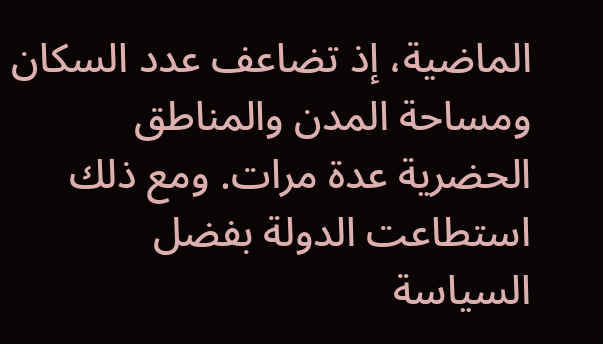الماضية، إذ تضاعف عدد السكان ومساحة المدن والمناطق الحضرية عدة مرات. ومع ذلك استطاعت الدولة بفضل السياسة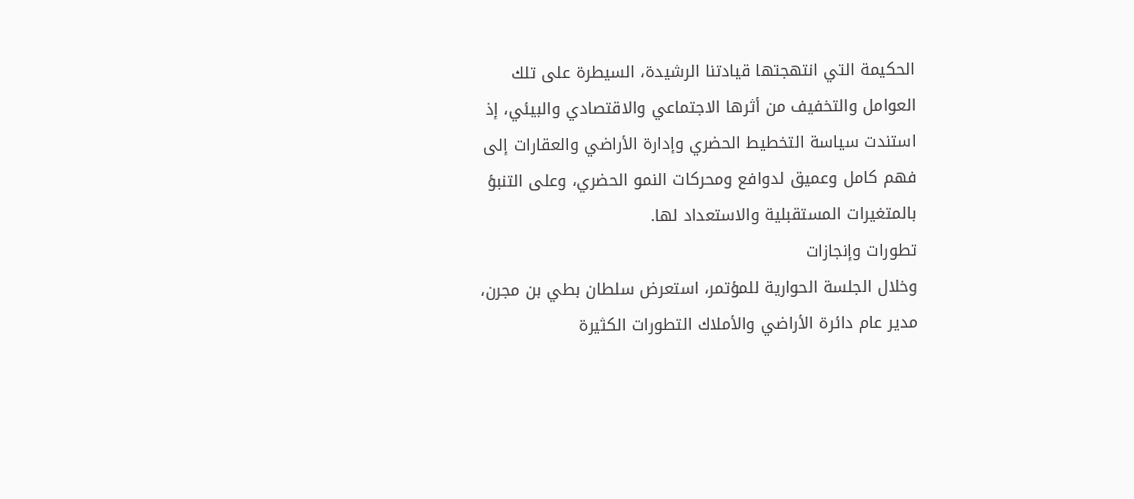الحكيمة التي انتهجتها قيادتنا الرشيدة، السيطرة على تلك العوامل والتخفيف من أثرها الاجتماعي والاقتصادي والبيئي، إذ استندت سياسة التخطيط الحضري وإدارة الأراضي والعقارات إلى فهم كامل وعميق لدوافع ومحركات النمو الحضري، وعلى التنبؤ بالمتغيرات المستقبلية والاستعداد لها.
تطورات وإنجازات
وخلال الجلسة الحوارية للمؤتمر، استعرض سلطان بطي بن مجرن، مدير عام دائرة الأراضي والأملاك التطورات الكثيرة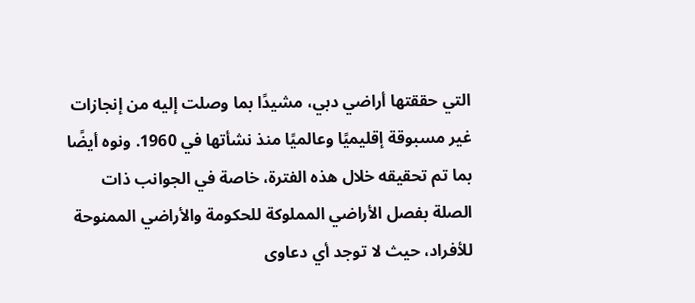التي حققتها أراضي دبي، مشيدًا بما وصلت إليه من إنجازات غير مسبوقة إقليميًا وعالميًا منذ نشأتها في 1960. ونوه أيضًا بما تم تحقيقه خلال هذه الفترة، خاصة في الجوانب ذات الصلة بفصل الأراضي المملوكة للحكومة والأراضي الممنوحة للأفراد، حيث لا توجد أي دعاوى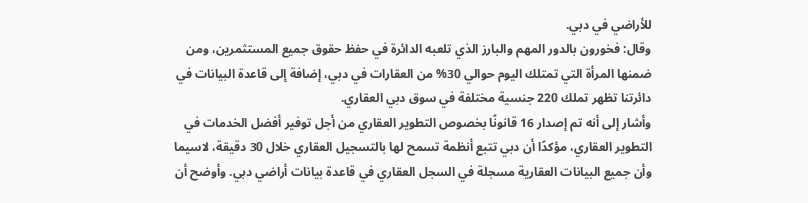للأراضي في دبي.
وقال: فخورون بالدور المهم والبارز الذي تلعبه الدائرة في حفظ حقوق جميع المستثمرين، ومن ضمنها المرأة التي تمتلك اليوم حوالي 30% من العقارات في دبي، إضافة إلى قاعدة البيانات في دائرتنا تظهر تملك 220 جنسية مختلفة في سوق دبي العقاري.
وأشار إلى أنه تم إصدار 16 قانونًا بخصوص التطوير العقاري من أجل توفير أفضل الخدمات في التطوير العقاري، مؤكدًا أن دبي تتبع أنظمة تسمح لها بالتسجيل العقاري خلال 30 دقيقة، لاسيما وأن جميع البيانات العقارية مسجلة في السجل العقاري في قاعدة بيانات أراضي دبي. وأوضح أن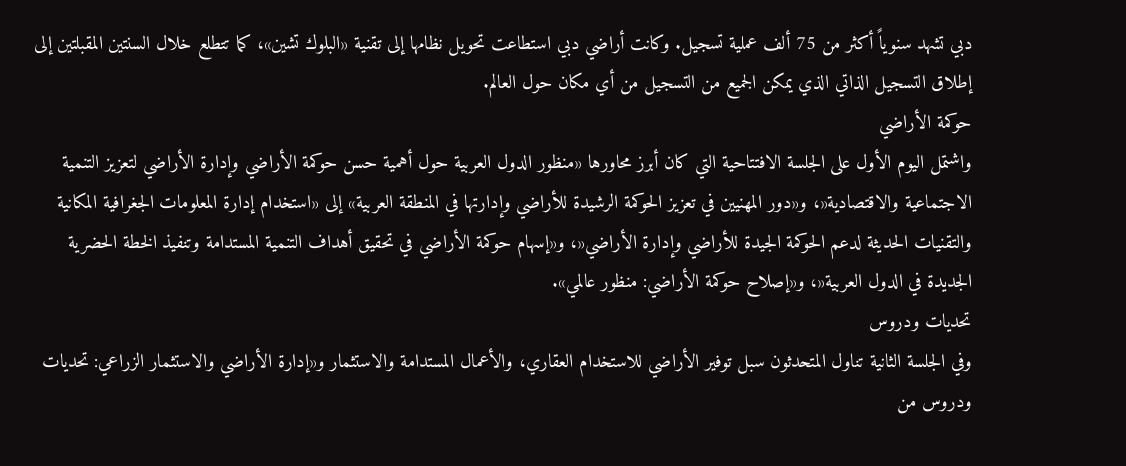دبي تشهد سنوياً أكثر من 75 ألف عملية تسجيل. وكانت أراضي دبي استطاعت تحويل نظامها إلى تقنية «البلوك تشين»، كما تتطلع خلال السنتين المقبلتين إلى إطلاق التسجيل الذاتي الذي يمكن الجميع من التسجيل من أي مكان حول العالم.
حوكمة الأراضي
واشتمل اليوم الأول على الجلسة الافتتاحية التي كان أبرز محاورها «منظور الدول العربية حول أهمية حسن حوكمة الأراضي وإدارة الأراضي لتعزيز التنمية الاجتماعية والاقتصادية«، و«دور المهنيين في تعزيز الحوكمة الرشيدة للأراضي وإدارتها في المنطقة العربية» إلى «استخدام إدارة المعلومات الجغرافية المكانية والتقنيات الحديثة لدعم الحوكمة الجيدة للأراضي وإدارة الأراضي«، و«إسهام حوكمة الأراضي في تحقيق أهداف التنمية المستدامة وتنفيذ الخطة الحضرية الجديدة في الدول العربية«، و«إصلاح حوكمة الأراضي: منظور عالمي».
تحديات ودروس
وفي الجلسة الثانية تناول المتحدثون سبل توفير الأراضي للاستخدام العقاري، والأعمال المستدامة والاستثمار و«إدارة الأراضي والاستثمار الزراعي: تحديات ودروس من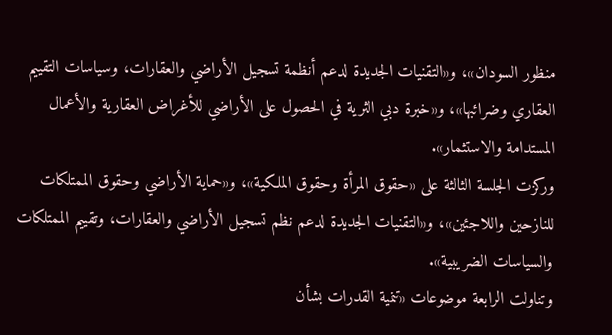منظور السودان»، و«التقنيات الجديدة لدعم أنظمة تسجيل الأراضي والعقارات، وسياسات التقييم العقاري وضرائبها»، و«خبرة دبي الثرية في الحصول على الأراضي للأغراض العقارية والأعمال المستدامة والاستثمار».
وركزت الجلسة الثالثة على «حقوق المرأة وحقوق الملكية»، و«حماية الأراضي وحقوق الممتلكات للنازحين واللاجئين»، و«التقنيات الجديدة لدعم نظم تسجيل الأراضي والعقارات، وتقييم الممتلكات والسياسات الضريبية».
وتناولت الرابعة موضوعات «تنمية القدرات بشأن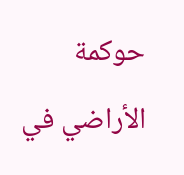حوكمة الأراضي في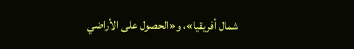شمال أفريقيا»، و«الحصول على الأراضي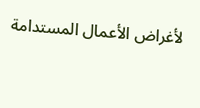لأغراض الأعمال المستدامة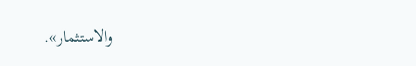والاستثمار».